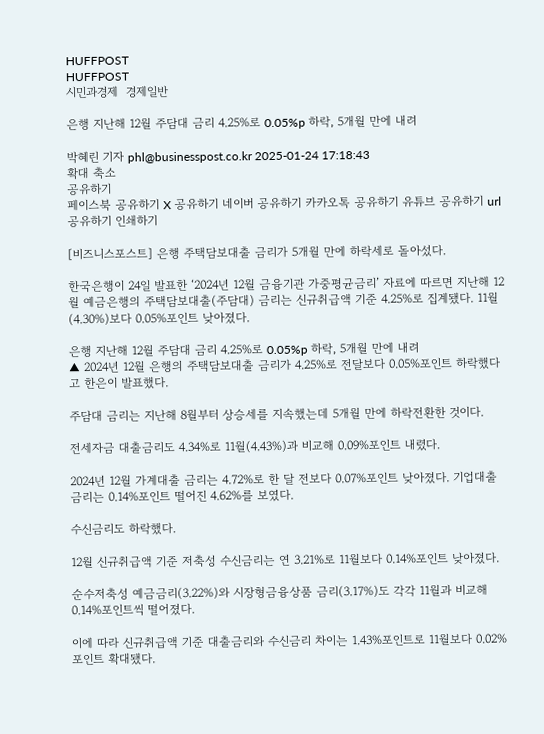HUFFPOST
HUFFPOST
시민과경제  경제일반

은행 지난해 12월 주담대 금리 4.25%로 0.05%p 하락, 5개월 만에 내려

박혜린 기자 phl@businesspost.co.kr 2025-01-24 17:18:43
확대 축소
공유하기
페이스북 공유하기 X 공유하기 네이버 공유하기 카카오톡 공유하기 유튜브 공유하기 url 공유하기 인쇄하기

[비즈니스포스트] 은행 주택담보대출 금리가 5개월 만에 하락세로 돌아섰다.

한국은행이 24일 발표한 ‘2024년 12월 금융기관 가중평균금리’ 자료에 따르면 지난해 12월 예금은행의 주택담보대출(주담대) 금리는 신규취급액 기준 4.25%로 집계됐다. 11월(4.30%)보다 0.05%포인트 낮아졌다.

은행 지난해 12월 주담대 금리 4.25%로 0.05%p 하락, 5개월 만에 내려
▲ 2024년 12월 은행의 주택담보대출 금리가 4.25%로 전달보다 0.05%포인트 하락했다고 한은이 발표했다.

주담대 금리는 지난해 8월부터 상승세를 지속했는데 5개월 만에 하락전환한 것이다.

전세자금 대출금리도 4.34%로 11월(4.43%)과 비교해 0.09%포인트 내렸다.

2024년 12월 가계대출 금리는 4.72%로 한 달 전보다 0.07%포인트 낮아졌다. 기업대출 금리는 0.14%포인트 떨어진 4.62%를 보였다.

수신금리도 하락했다.

12월 신규취급액 기준 저축성 수신금리는 연 3.21%로 11월보다 0.14%포인트 낮아졌다.

순수저축성 예금금리(3.22%)와 시장형금융상품 금리(3.17%)도 각각 11월과 비교해 0.14%포인트씩 떨어졌다.

이에 따라 신규취급액 기준 대출금리와 수신금리 차이는 1.43%포인트로 11월보다 0.02%포인트 확대됐다.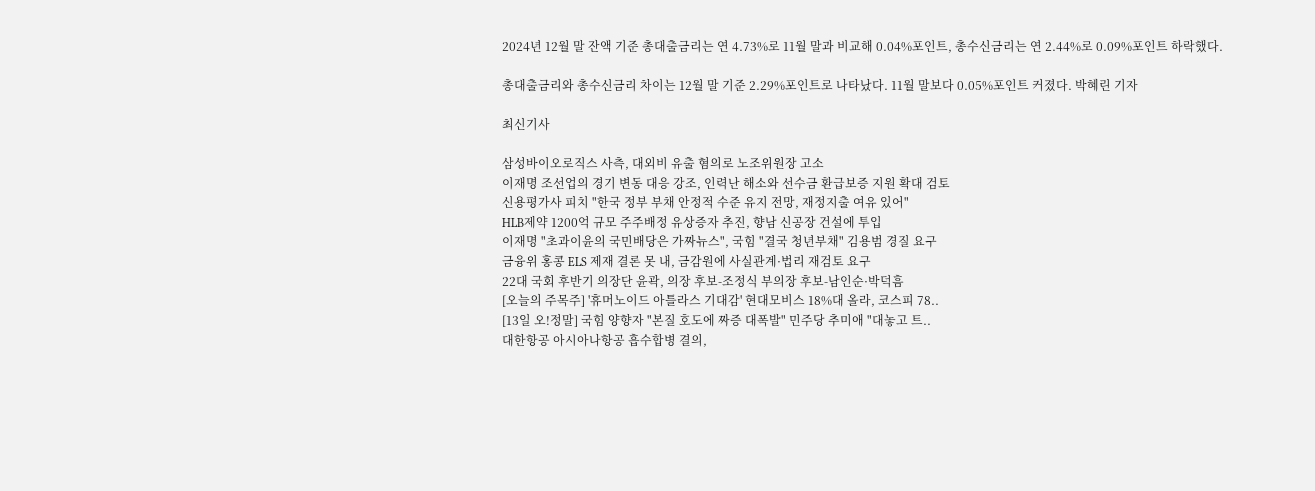2024년 12월 말 잔액 기준 총대출금리는 연 4.73%로 11월 말과 비교해 0.04%포인트, 총수신금리는 연 2.44%로 0.09%포인트 하락했다.

총대출금리와 총수신금리 차이는 12월 말 기준 2.29%포인트로 나타났다. 11월 말보다 0.05%포인트 커졌다. 박혜린 기자

최신기사

삼성바이오로직스 사측, 대외비 유출 혐의로 노조위원장 고소
이재명 조선업의 경기 변동 대응 강조, 인력난 해소와 선수금 환급보증 지원 확대 검토
신용평가사 피치 "한국 정부 부채 안정적 수준 유지 전망, 재정지출 여유 있어"
HLB제약 1200억 규모 주주배정 유상증자 추진, 향남 신공장 건설에 투입
이재명 "초과이윤의 국민배당은 가짜뉴스", 국힘 "결국 청년부채" 김용범 경질 요구
금융위 홍콩 ELS 제재 결론 못 내, 금감원에 사실관계·법리 재검토 요구
22대 국회 후반기 의장단 윤곽, 의장 후보-조정식 부의장 후보-남인순·박덕흠
[오늘의 주목주] '휴머노이드 아틀라스 기대감' 현대모비스 18%대 올라, 코스피 78..
[13일 오!정말] 국힘 양향자 "본질 호도에 짜증 대폭발" 민주당 추미애 "대놓고 트..
대한항공 아시아나항공 흡수합병 결의,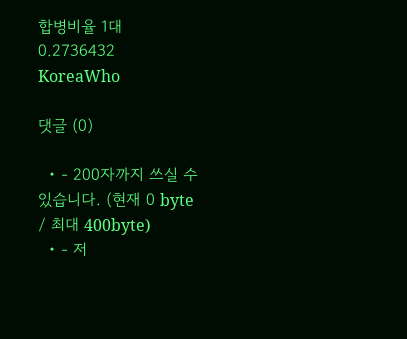합병비율 1대 0.2736432
KoreaWho

댓글 (0)

  • - 200자까지 쓰실 수 있습니다. (현재 0 byte / 최대 400byte)
  • - 저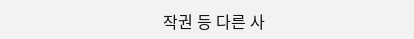작권 등 다른 사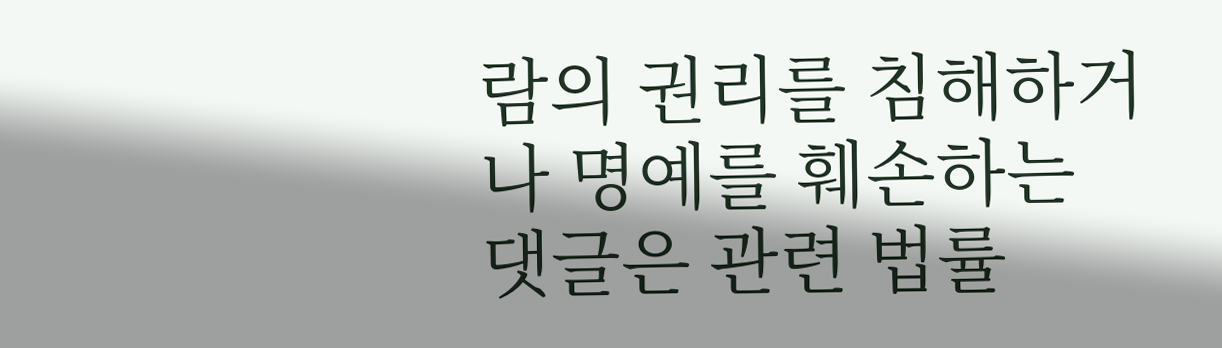람의 권리를 침해하거나 명예를 훼손하는 댓글은 관련 법률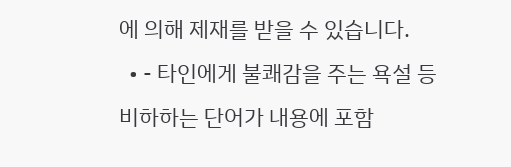에 의해 제재를 받을 수 있습니다.
  • - 타인에게 불쾌감을 주는 욕설 등 비하하는 단어가 내용에 포함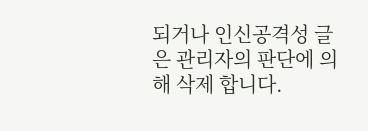되거나 인신공격성 글은 관리자의 판단에 의해 삭제 합니다.